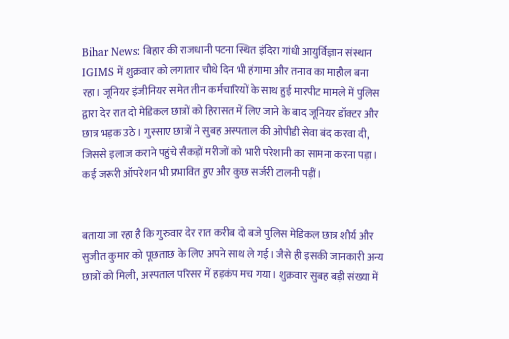Bihar News: बिहार की राजधानी पटना स्थित इंदिरा गांधी आयुर्विज्ञान संस्थान IGIMS में शुक्रवार को लगातार चौथे दिन भी हंगामा और तनाव का माहौल बना रहा। जूनियर इंजीनियर समेत तीन कर्मचारियों के साथ हुई मारपीट मामले में पुलिस द्वारा देर रात दो मेडिकल छात्रों को हिरासत में लिए जाने के बाद जूनियर डॉक्टर और छात्र भड़क उठे। गुस्साए छात्रों ने सुबह अस्पताल की ओपीडी सेवा बंद करवा दी, जिससे इलाज कराने पहुंचे सैकड़ों मरीजों को भारी परेशानी का सामना करना पड़ा। कई जरूरी ऑपरेशन भी प्रभावित हुए और कुछ सर्जरी टालनी पड़ीं।


बताया जा रहा है कि गुरुवार देर रात करीब दो बजे पुलिस मेडिकल छात्र शौर्य और सुजीत कुमार को पूछताछ के लिए अपने साथ ले गई। जैसे ही इसकी जानकारी अन्य छात्रों को मिली, अस्पताल परिसर में हड़कंप मच गया। शुक्रवार सुबह बड़ी संख्या में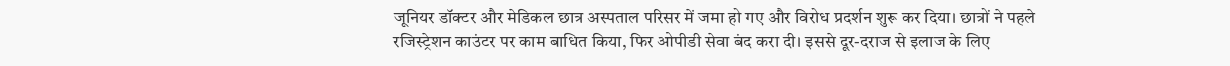जूनियर डॉक्टर और मेडिकल छात्र अस्पताल परिसर में जमा हो गए और विरोध प्रदर्शन शुरू कर दिया। छात्रों ने पहले रजिस्ट्रेशन काउंटर पर काम बाधित किया, फिर ओपीडी सेवा बंद करा दी। इससे दूर-दराज से इलाज के लिए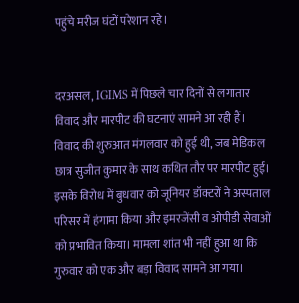पहुंचे मरीज घंटों परेशान रहे।


दरअसल, IGIMS में पिछले चार दिनों से लगातार विवाद और मारपीट की घटनाएं सामने आ रही हैं। विवाद की शुरुआत मंगलवार को हुई थी, जब मेडिकल छात्र सुजीत कुमार के साथ कथित तौर पर मारपीट हुई। इसके विरोध में बुधवार को जूनियर डॉक्टरों ने अस्पताल परिसर में हंगामा किया और इमरजेंसी व ओपीडी सेवाओं को प्रभावित किया। मामला शांत भी नहीं हुआ था कि गुरुवार को एक और बड़ा विवाद सामने आ गया।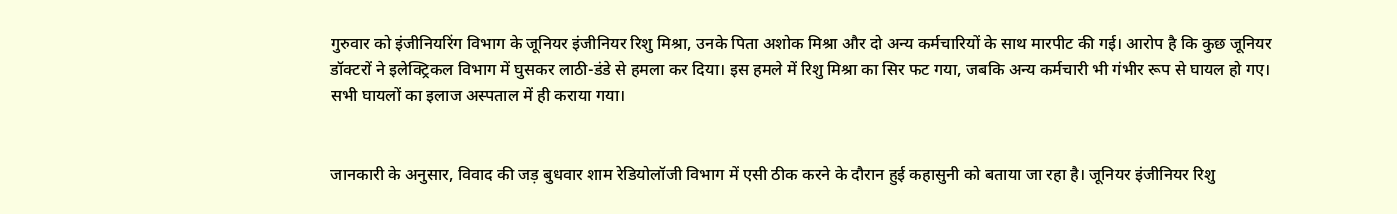गुरुवार को इंजीनियरिंग विभाग के जूनियर इंजीनियर रिशु मिश्रा, उनके पिता अशोक मिश्रा और दो अन्य कर्मचारियों के साथ मारपीट की गई। आरोप है कि कुछ जूनियर डॉक्टरों ने इलेक्ट्रिकल विभाग में घुसकर लाठी-डंडे से हमला कर दिया। इस हमले में रिशु मिश्रा का सिर फट गया, जबकि अन्य कर्मचारी भी गंभीर रूप से घायल हो गए। सभी घायलों का इलाज अस्पताल में ही कराया गया।


जानकारी के अनुसार, विवाद की जड़ बुधवार शाम रेडियोलॉजी विभाग में एसी ठीक करने के दौरान हुई कहासुनी को बताया जा रहा है। जूनियर इंजीनियर रिशु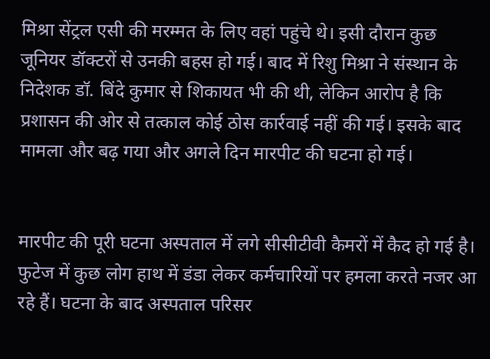मिश्रा सेंट्रल एसी की मरम्मत के लिए वहां पहुंचे थे। इसी दौरान कुछ जूनियर डॉक्टरों से उनकी बहस हो गई। बाद में रिशु मिश्रा ने संस्थान के निदेशक डॉ. बिंदे कुमार से शिकायत भी की थी, लेकिन आरोप है कि प्रशासन की ओर से तत्काल कोई ठोस कार्रवाई नहीं की गई। इसके बाद मामला और बढ़ गया और अगले दिन मारपीट की घटना हो गई।


मारपीट की पूरी घटना अस्पताल में लगे सीसीटीवी कैमरों में कैद हो गई है। फुटेज में कुछ लोग हाथ में डंडा लेकर कर्मचारियों पर हमला करते नजर आ रहे हैं। घटना के बाद अस्पताल परिसर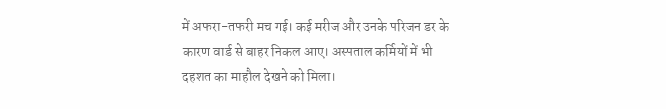में अफरा-तफरी मच गई। कई मरीज और उनके परिजन डर के कारण वार्ड से बाहर निकल आए। अस्पताल कर्मियों में भी दहशत का माहौल देखने को मिला।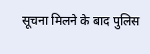सूचना मिलने के बाद पुलिस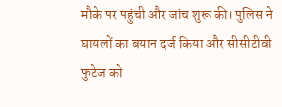मौके पर पहुंची और जांच शुरू की। पुलिस ने घायलों का बयान दर्ज किया और सीसीटीवी फुटेज को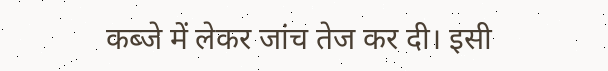कब्जे में लेकर जांच तेज कर दी। इसी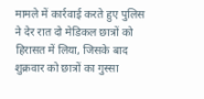मामले में कार्रवाई करते हुए पुलिस ने देर रात दो मेडिकल छात्रों को हिरासत में लिया, जिसके बाद शुक्रवार को छात्रों का गुस्सा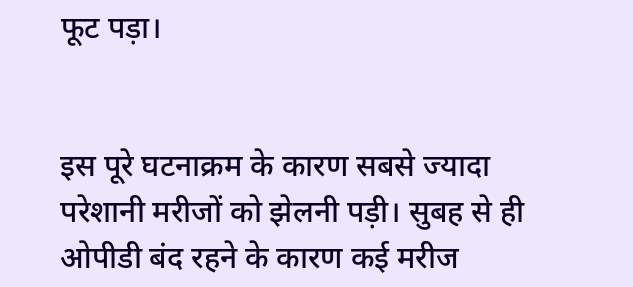फूट पड़ा।


इस पूरे घटनाक्रम के कारण सबसे ज्यादा परेशानी मरीजों को झेलनी पड़ी। सुबह से ही ओपीडी बंद रहने के कारण कई मरीज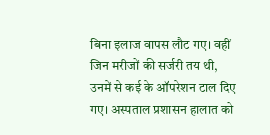बिना इलाज वापस लौट गए। वहीं जिन मरीजों की सर्जरी तय थी, उनमें से कई के ऑपरेशन टाल दिए गए। अस्पताल प्रशासन हालात को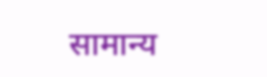सामान्य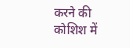करने की कोशिश में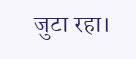जुटा रहा।